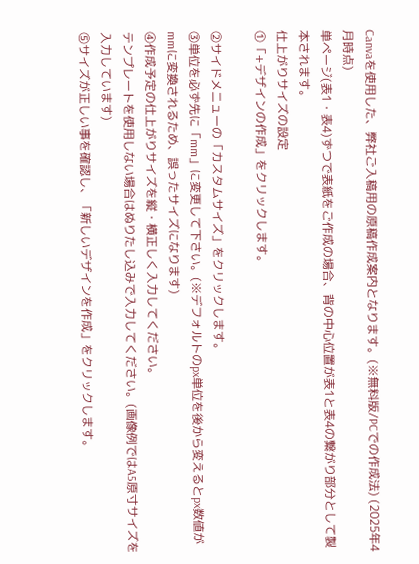Canvaを使用した、弊社ご入稿用の原稿作成案内となります。(※無料版/PCでの作成法) (2025年4月時点)
単ページ(表1・表4)ずつで表紙をご作成の場合、背の中心位置が表1と表4の繋がり部分として製本されます。
仕上がりサイズの設定
①「+デザインの作成」をクリックします。

②サイドメニューの「カスタムサイズ」をクリックします。
③単位を必ず先に「mm」に変更して下さい。(※デフォルトのpx単位を後から変えるとpx数値がmmに変換されるため、誤ったサイズになります)
④作成予定の仕上がりサイズを縦・横正しく入力してください。
テンプレートを使用しない場合はぬりたし込みで入力してください。(画像例ではA5原寸サイズを入力しています)
⑤サイズが正しい事を確認し、「新しいデザインを作成」をクリックします。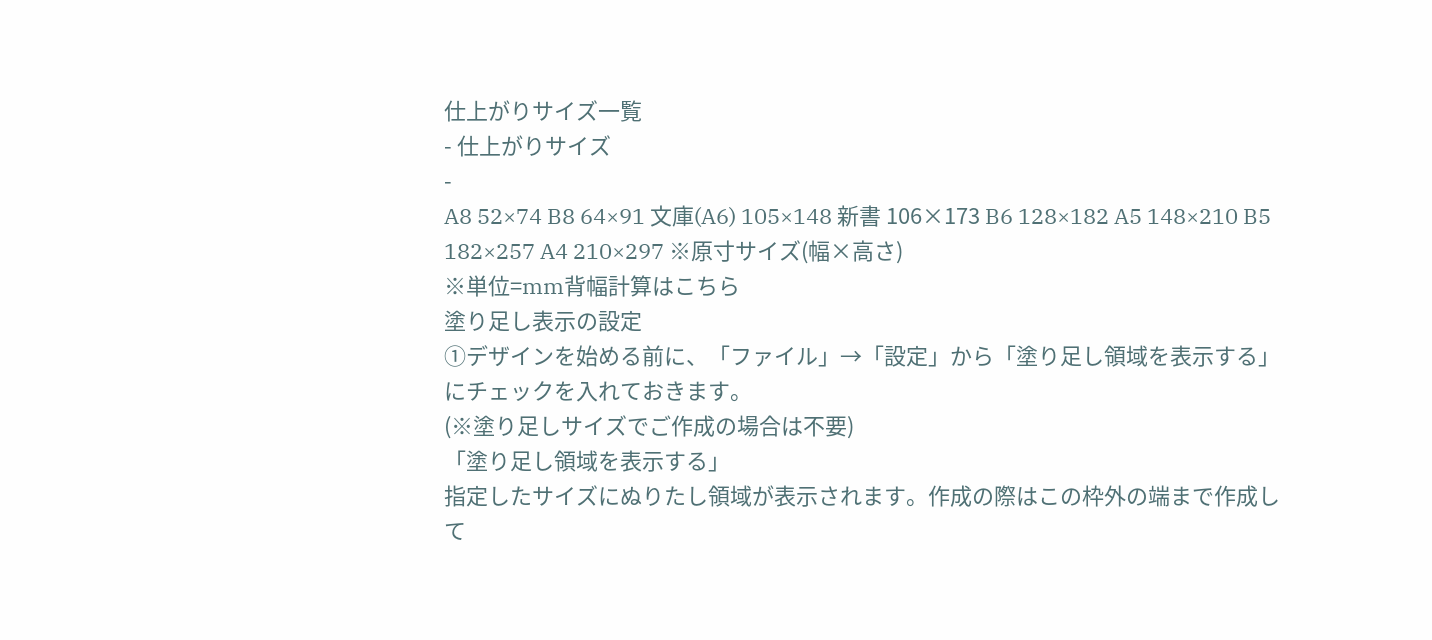仕上がりサイズ一覧
- 仕上がりサイズ
-
A8 52×74 B8 64×91 文庫(A6) 105×148 新書 106×173 B6 128×182 A5 148×210 B5 182×257 A4 210×297 ※原寸サイズ(幅×高さ)
※単位=mm背幅計算はこちら
塗り足し表示の設定
①デザインを始める前に、「ファイル」→「設定」から「塗り足し領域を表示する」にチェックを入れておきます。
(※塗り足しサイズでご作成の場合は不要)
「塗り足し領域を表示する」
指定したサイズにぬりたし領域が表示されます。作成の際はこの枠外の端まで作成して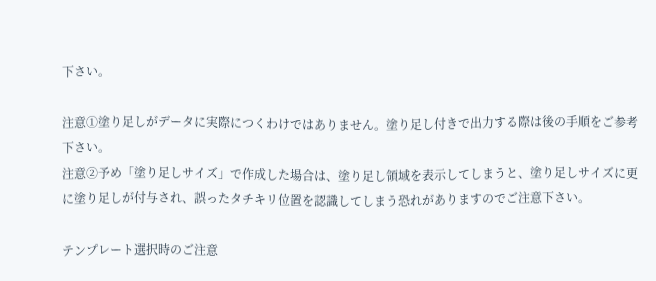下さい。

注意①塗り足しがデータに実際につくわけではありません。塗り足し付きで出力する際は後の手順をご参考下さい。
注意②予め「塗り足しサイズ」で作成した場合は、塗り足し領域を表示してしまうと、塗り足しサイズに更に塗り足しが付与され、誤ったタチキリ位置を認識してしまう恐れがありますのでご注意下さい。

テンプレート選択時のご注意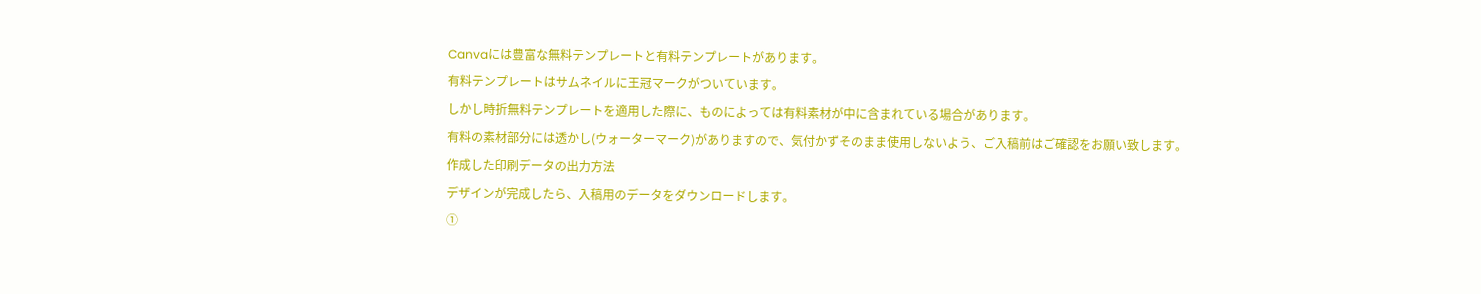Canvaには豊富な無料テンプレートと有料テンプレートがあります。
有料テンプレートはサムネイルに王冠マークがついています。
しかし時折無料テンプレートを適用した際に、ものによっては有料素材が中に含まれている場合があります。
有料の素材部分には透かし(ウォーターマーク)がありますので、気付かずそのまま使用しないよう、ご入稿前はご確認をお願い致します。
作成した印刷データの出力方法
デザインが完成したら、入稿用のデータをダウンロードします。
①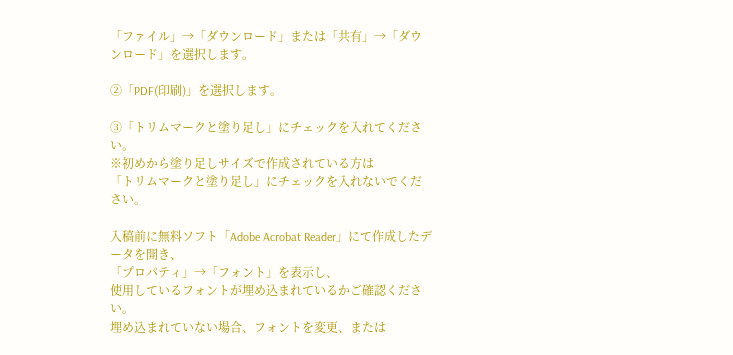「ファイル」→「ダウンロード」または「共有」→「ダウンロード」を選択します。

②「PDF(印刷)」を選択します。

③「トリムマークと塗り足し」にチェックを入れてください。
※初めから塗り足しサイズで作成されている方は
「トリムマークと塗り足し」にチェックを入れないでください。

入稿前に無料ソフト「Adobe Acrobat Reader」にて作成したデータを開き、
「プロパティ」→「フォント」を表示し、
使用しているフォントが埋め込まれているかご確認ください。
埋め込まれていない場合、フォントを変更、または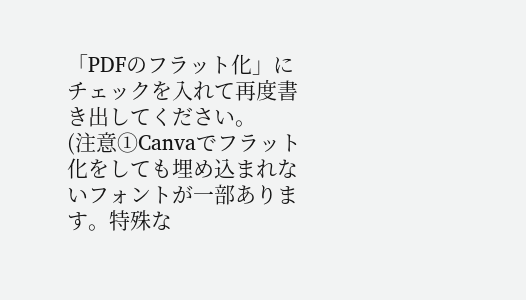「PDFのフラット化」にチェックを入れて再度書き出してください。
(注意①Canvaでフラット化をしても埋め込まれないフォントが一部あります。特殊な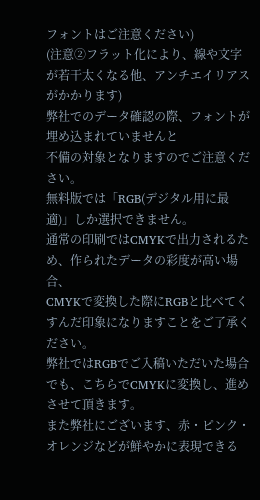フォントはご注意ください)
(注意②フラット化により、線や文字が若干太くなる他、アンチエイリアスがかかります)
弊社でのデータ確認の際、フォントが埋め込まれていませんと
不備の対象となりますのでご注意ください。
無料版では「RGB(デジタル用に最適)」しか選択できません。
通常の印刷ではCMYKで出力されるため、作られたデータの彩度が高い場合、
CMYKで変換した際にRGBと比べてくすんだ印象になりますことをご了承ください。
弊社ではRGBでご入稿いただいた場合でも、こちらでCMYKに変換し、進めさせて頂きます。
また弊社にございます、赤・ピンク・オレンジなどが鮮やかに表現できる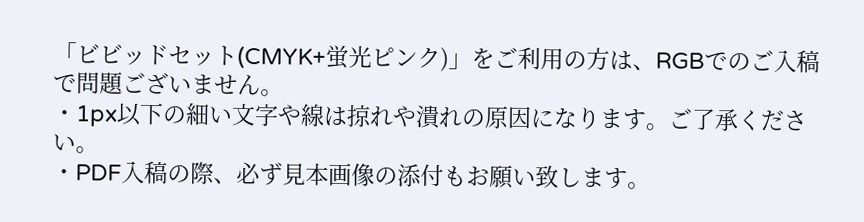「ビビッドセット(CMYK+蛍光ピンク)」をご利用の方は、RGBでのご入稿で問題ございません。
・1px以下の細い文字や線は掠れや潰れの原因になります。ご了承ください。
・PDF入稿の際、必ず見本画像の添付もお願い致します。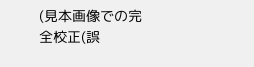(見本画像での完全校正(誤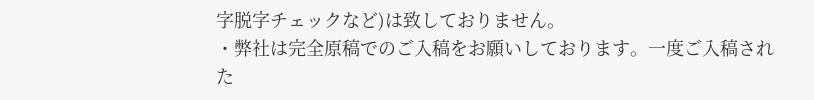字脱字チェックなど)は致しておりません。
・弊社は完全原稿でのご入稿をお願いしております。一度ご入稿された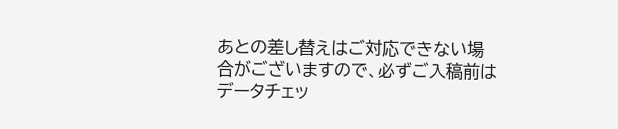あとの差し替えはご対応できない場合がございますので、必ずご入稿前はデータチェッ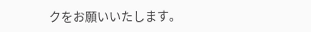クをお願いいたします。